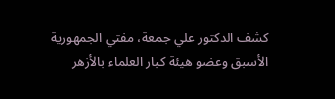كشف الدكتور علي جمعة، مفتي الجمهورية الأسبق وعضو هيئة كبار العلماء بالأزهر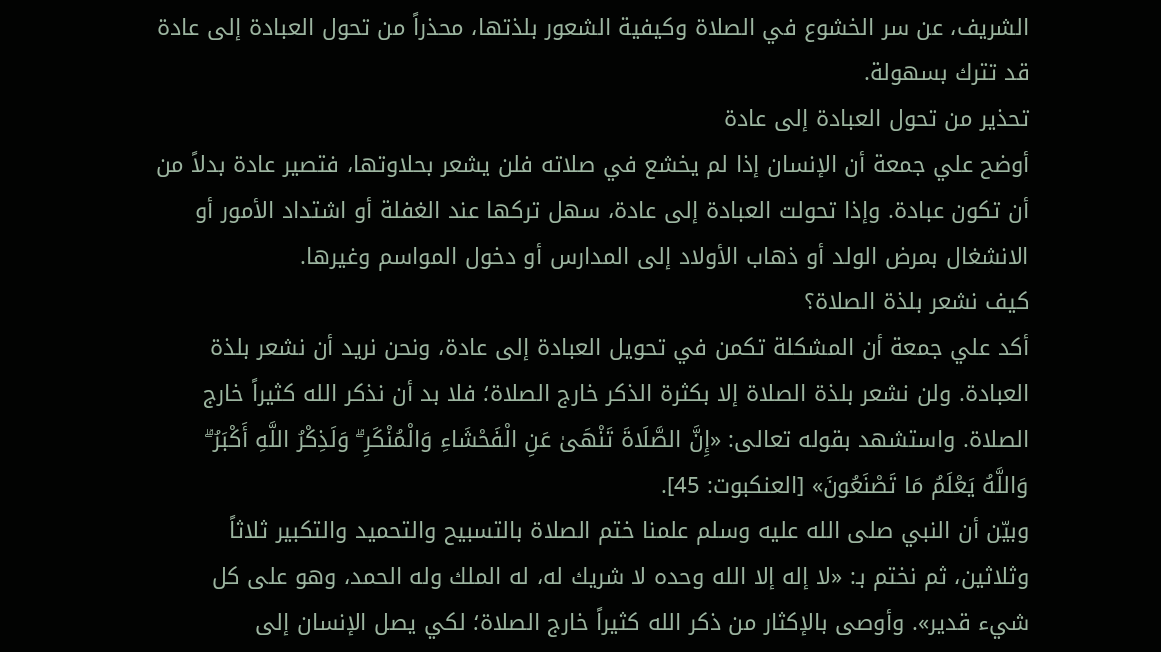الشريف، عن سر الخشوع في الصلاة وكيفية الشعور بلذتها، محذراً من تحول العبادة إلى عادة قد تترك بسهولة.
تحذير من تحول العبادة إلى عادة
أوضح علي جمعة أن الإنسان إذا لم يخشع في صلاته فلن يشعر بحلاوتها، فتصير عادة بدلاً من أن تكون عبادة. وإذا تحولت العبادة إلى عادة، سهل تركها عند الغفلة أو اشتداد الأمور أو الانشغال بمرض الولد أو ذهاب الأولاد إلى المدارس أو دخول المواسم وغيرها.
كيف نشعر بلذة الصلاة؟
أكد علي جمعة أن المشكلة تكمن في تحويل العبادة إلى عادة، ونحن نريد أن نشعر بلذة العبادة. ولن نشعر بلذة الصلاة إلا بكثرة الذكر خارج الصلاة؛ فلا بد أن نذكر الله كثيراً خارج الصلاة. واستشهد بقوله تعالى: «إِنَّ الصَّلَاةَ تَنْهَىٰ عَنِ الْفَحْشَاءِ وَالْمُنْكَرِ ۗ وَلَذِكْرُ اللَّهِ أَكْبَرُ ۗ وَاللَّهُ يَعْلَمُ مَا تَصْنَعُونَ» [العنكبوت: 45].
وبيّن أن النبي صلى الله عليه وسلم علمنا ختم الصلاة بالتسبيح والتحميد والتكبير ثلاثاً وثلاثين، ثم نختم بـ: «لا إله إلا الله وحده لا شريك له، له الملك وله الحمد، وهو على كل شيء قدير». وأوصى بالإكثار من ذكر الله كثيراً خارج الصلاة؛ لكي يصل الإنسان إلى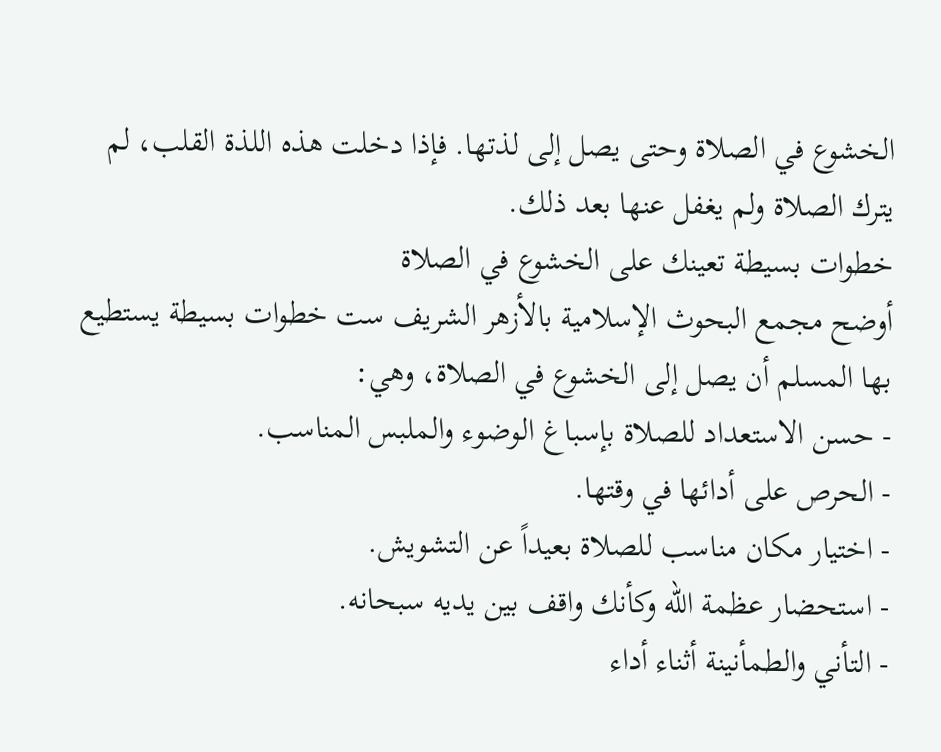الخشوع في الصلاة وحتى يصل إلى لذتها. فإذا دخلت هذه اللذة القلب، لم يترك الصلاة ولم يغفل عنها بعد ذلك.
خطوات بسيطة تعينك على الخشوع في الصلاة
أوضح مجمع البحوث الإسلامية بالأزهر الشريف ست خطوات بسيطة يستطيع بها المسلم أن يصل إلى الخشوع في الصلاة، وهي:
- حسن الاستعداد للصلاة بإسباغ الوضوء والملبس المناسب.
- الحرص على أدائها في وقتها.
- اختيار مكان مناسب للصلاة بعيداً عن التشويش.
- استحضار عظمة الله وكأنك واقف بين يديه سبحانه.
- التأني والطمأنينة أثناء أداء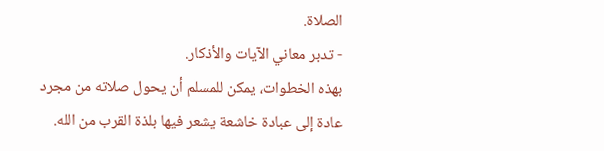الصلاة.
- تدبر معاني الآيات والأذكار.
بهذه الخطوات، يمكن للمسلم أن يحول صلاته من مجرد عادة إلى عبادة خاشعة يشعر فيها بلذة القرب من الله.